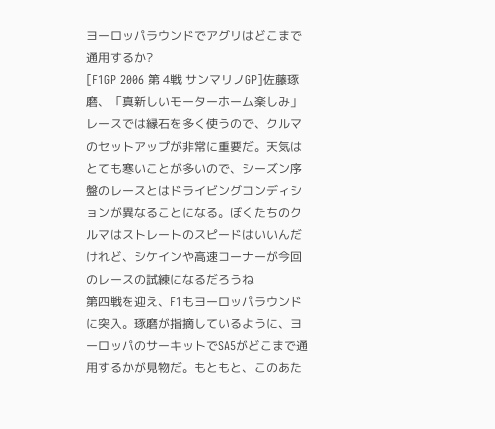ヨーロッパラウンドでアグリはどこまで通用するか?
[F1GP 2006 第 4戦 サンマリノGP]佐藤琢磨、「真新しいモーターホーム楽しみ」
レースでは縁石を多く使うので、クルマのセットアップが非常に重要だ。天気はとても寒いことが多いので、シーズン序盤のレースとはドライビングコンディションが異なることになる。ぼくたちのクルマはストレートのスピードはいいんだけれど、シケインや高速コーナーが今回のレースの試練になるだろうね
第四戦を迎え、F1もヨーロッパラウンドに突入。琢磨が指摘しているように、ヨーロッパのサーキットでSA5がどこまで通用するかが見物だ。もともと、このあた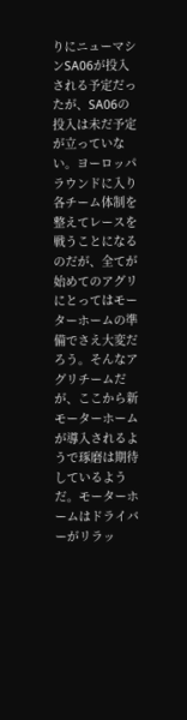りにニューマシンSA06が投入される予定だったが、SA06の投入は未だ予定が立っていない。ヨーロッパラウンドに入り各チーム体制を整えてレースを戦うことになるのだが、全てが始めてのアグリにとってはモーターホームの準備でさえ大変だろう。そんなアグリチームだが、ここから新モーターホームが導入されるようで琢磨は期待しているようだ。モーターホームはドライバーがリラッ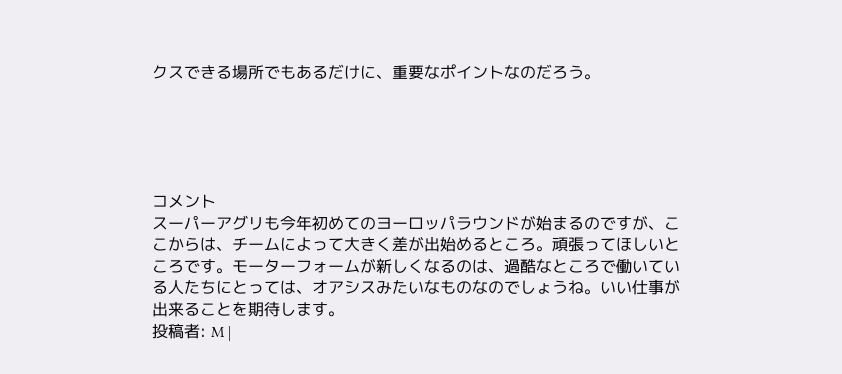クスできる場所でもあるだけに、重要なポイントなのだろう。





コメント
スーパーアグリも今年初めてのヨーロッパラウンドが始まるのですが、ここからは、チームによって大きく差が出始めるところ。頑張ってほしいところです。モーターフォームが新しくなるのは、過酷なところで働いている人たちにとっては、オアシスみたいなものなのでしょうね。いい仕事が出来ることを期待します。
投稿者: M |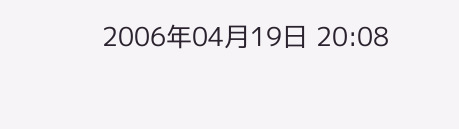2006年04月19日 20:08